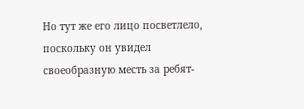Но тут же его лицо посветлело, поскольку он увидел своеобразную месть за ребят-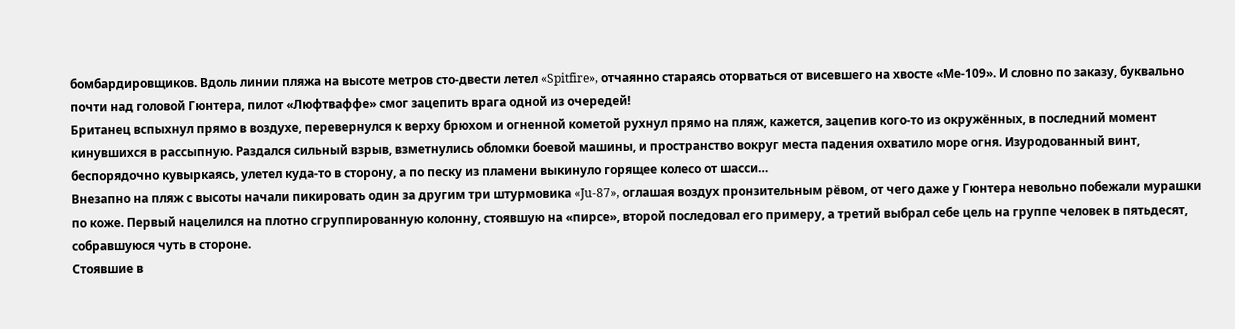бомбардировщиков. Вдоль линии пляжа на высоте метров сто-двести летел «Spitfire», отчаянно стараясь оторваться от висевшего на хвосте «Ме-109». И словно по заказу, буквально почти над головой Гюнтера, пилот «Люфтваффе» смог зацепить врага одной из очередей!
Британец вспыхнул прямо в воздухе, перевернулся к верху брюхом и огненной кометой рухнул прямо на пляж, кажется, зацепив кого-то из окружённых, в последний момент кинувшихся в рассыпную. Раздался сильный взрыв, взметнулись обломки боевой машины, и пространство вокруг места падения охватило море огня. Изуродованный винт, беспорядочно кувыркаясь, улетел куда-то в сторону, а по песку из пламени выкинуло горящее колесо от шасси…
Внезапно на пляж с высоты начали пикировать один за другим три штурмовика «Ju-87», оглашая воздух пронзительным рёвом, от чего даже у Гюнтера невольно побежали мурашки по коже. Первый нацелился на плотно сгруппированную колонну, стоявшую на «пирсе», второй последовал его примеру, а третий выбрал себе цель на группе человек в пятьдесят, собравшуюся чуть в стороне.
Стоявшие в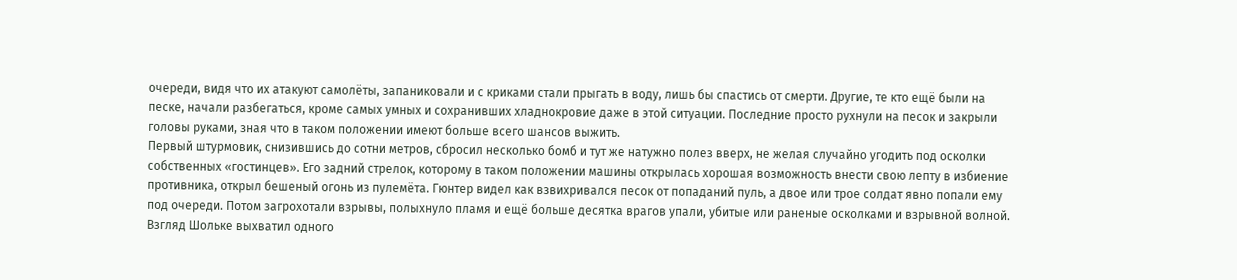очереди, видя что их атакуют самолёты, запаниковали и с криками стали прыгать в воду, лишь бы спастись от смерти. Другие, те кто ещё были на песке, начали разбегаться, кроме самых умных и сохранивших хладнокровие даже в этой ситуации. Последние просто рухнули на песок и закрыли головы руками, зная что в таком положении имеют больше всего шансов выжить.
Первый штурмовик, снизившись до сотни метров, сбросил несколько бомб и тут же натужно полез вверх, не желая случайно угодить под осколки собственных «гостинцев». Его задний стрелок, которому в таком положении машины открылась хорошая возможность внести свою лепту в избиение противника, открыл бешеный огонь из пулемёта. Гюнтер видел как взвихривался песок от попаданий пуль, а двое или трое солдат явно попали ему под очереди. Потом загрохотали взрывы, полыхнуло пламя и ещё больше десятка врагов упали, убитые или раненые осколками и взрывной волной.
Взгляд Шольке выхватил одного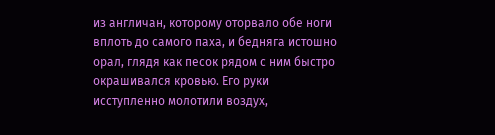из англичан, которому оторвало обе ноги вплоть до самого паха, и бедняга истошно орал, глядя как песок рядом с ним быстро окрашивался кровью. Его руки исступленно молотили воздух,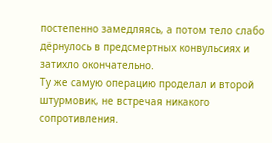постепенно замедляясь, а потом тело слабо дёрнулось в предсмертных конвульсиях и затихло окончательно.
Ту же самую операцию проделал и второй штурмовик, не встречая никакого сопротивления.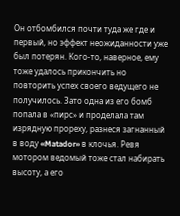Он отбомбился почти туда же где и первый, но эффект неожиданности уже был потерян. Кого-то, наверное, ему тоже удалось прикончить но повторить успех своего ведущего не получилось. Зато одна из его бомб попала в «пирс» и проделала там изрядную прореху, разнеся загнанный в воду «Matador» в клочья. Ревя мотором ведомый тоже стал набирать высоту, а его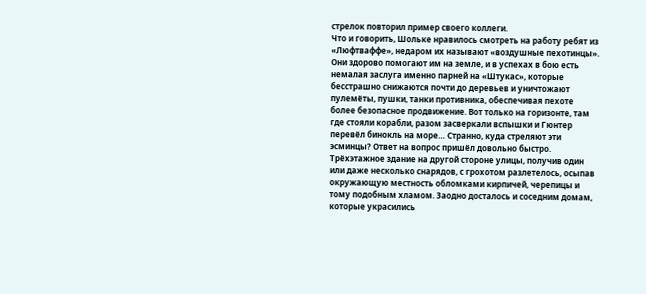стрелок повторил пример своего коллеги.
Что и говорить, Шольке нравилось смотреть на работу ребят из «Люфтваффе», недаром их называют «воздушные пехотинцы». Они здорово помогают им на земле, и в успехах в бою есть немалая заслуга именно парней на «Штукас», которые бесстрашно снижаются почти до деревьев и уничтожают пулемёты, пушки, танки противника, обеспечивая пехоте более безопасное продвижение. Вот только на горизонте, там где стояли корабли, разом засверкали вспышки и Гюнтер перевёл бинокль на море… Странно, куда стреляют эти эсминцы? Ответ на вопрос пришёл довольно быстро.
Трёхэтажное здание на другой стороне улицы, получив один или даже несколько снарядов, с грохотом разлетелось, осыпав окружающую местность обломками кирпичей, черепицы и тому подобным хламом. Заодно досталось и соседним домам, которые украсились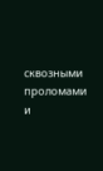сквозными проломами и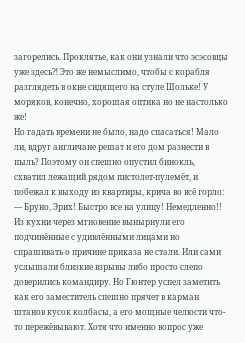загорелись. Проклятье, как они узнали что эсэсовцы уже здесь⁈ Это же немыслимо, чтобы с корабля разглядеть в окне сидящего на стуле Шольке! У моряков, конечно, хорошая оптика но не настолько же!
Но гадать времени не было, надо спасаться! Мало ли, вдруг англичане решат и его дом разнести в пыль? Поэтому он спешно опустил бинокль, схватил лежащий рядом пистолет-пулемёт, и побежал к выходу из квартиры, крича во всё горло:
— Бруно, Эрих! Быстро все на улицу! Немедленно!!
Из кухни через мгновение вынырнули его подчинённые с удивлёнными лицами но спрашивать о причине приказа не стали. Или сами услышали близкие взрывы либо просто слепо доверились командиру. Но Гюнтер успел заметить как его заместитель спешно прячет в карман штанов кусок колбасы, а его мощные челюсти что-то пережёвывают. Хотя что именно вопрос уже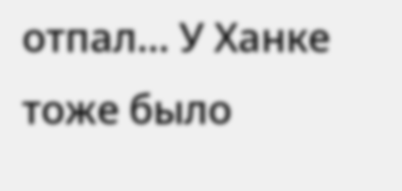отпал… У Ханке тоже было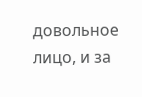довольное лицо, и за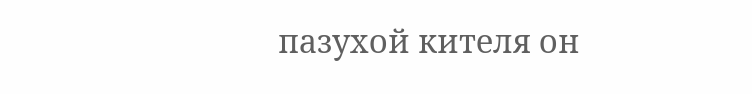пазухой кителя он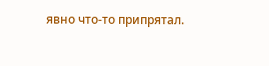явно что-то припрятал.